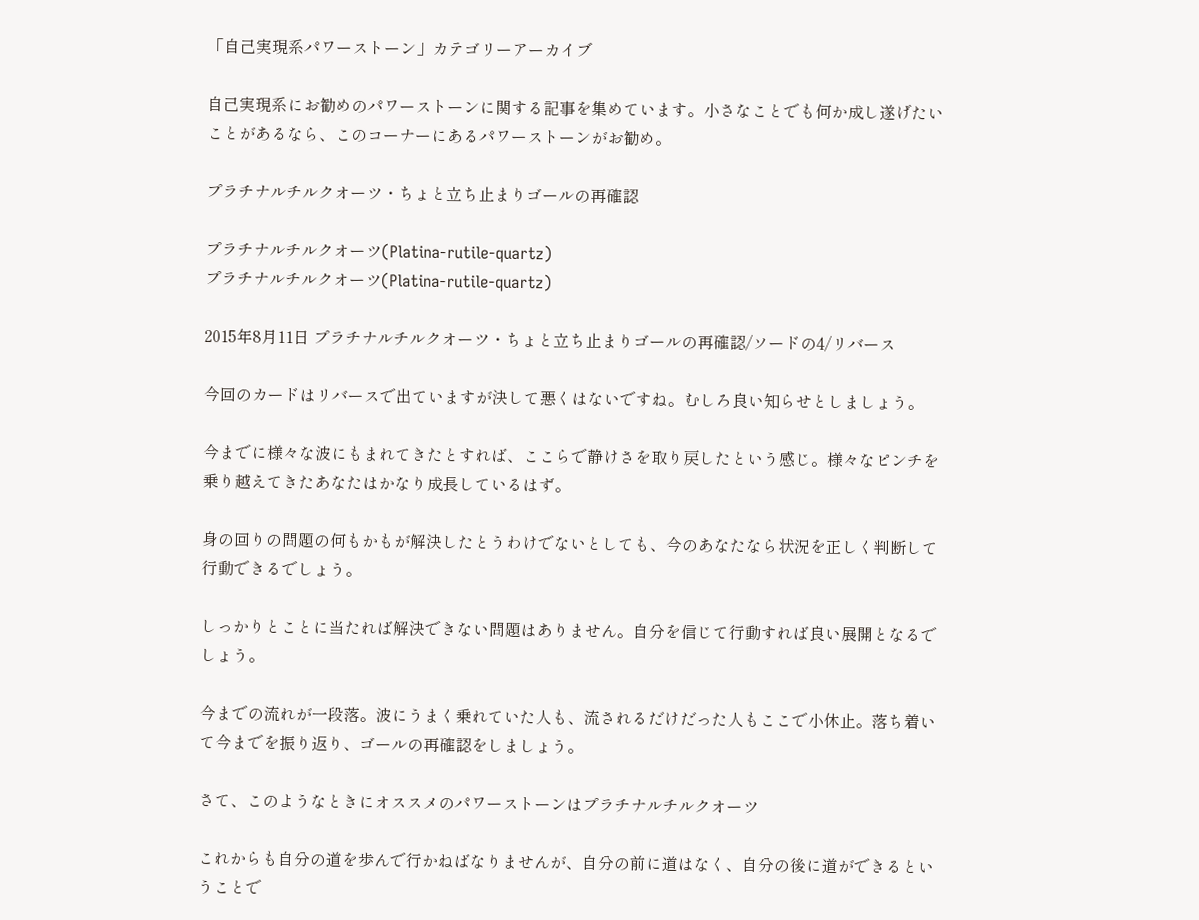「自己実現系パワーストーン」カテゴリーアーカイブ

自己実現系にお勧めのパワーストーンに関する記事を集めています。小さなことでも何か成し遂げたいことがあるなら、このコーナーにあるパワーストーンがお勧め。

プラチナルチルクオーツ・ちょと立ち止まりゴールの再確認

プラチナルチルクオーツ(Platina-rutile-quartz)
プラチナルチルクオーツ(Platina-rutile-quartz)

2015年8月11日 プラチナルチルクオーツ・ちょと立ち止まりゴールの再確認/ソードの4/リバース

今回のカードはリバースで出ていますが決して悪くはないですね。むしろ良い知らせとしましょう。

今までに様々な波にもまれてきたとすれば、ここらで静けさを取り戻したという感じ。様々なピンチを乗り越えてきたあなたはかなり成長しているはず。

身の回りの問題の何もかもが解決したとうわけでないとしても、今のあなたなら状況を正しく判断して行動できるでしょう。

しっかりとことに当たれば解決できない問題はありません。自分を信じて行動すれば良い展開となるでしょう。

今までの流れが一段落。波にうまく乗れていた人も、流されるだけだった人もここで小休止。落ち着いて今までを振り返り、ゴールの再確認をしましょう。

さて、このようなときにオススメのパワーストーンはプラチナルチルクオーツ

これからも自分の道を歩んで行かねばなりませんが、自分の前に道はなく、自分の後に道ができるということで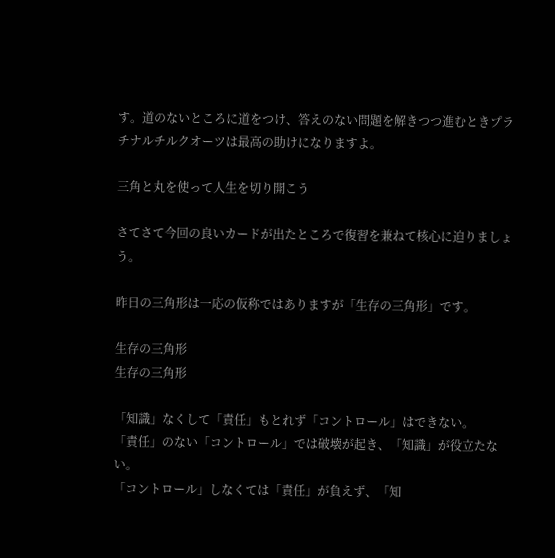す。道のないところに道をつけ、答えのない問題を解きつつ進むときプラチナルチルクオーツは最高の助けになりますよ。

三角と丸を使って人生を切り開こう

さてさて今回の良いカードが出たところで復習を兼ねて核心に迫りましょう。

昨日の三角形は一応の仮称ではありますが「生存の三角形」です。

生存の三角形
生存の三角形

「知識」なくして「責任」もとれず「コントロール」はできない。
「責任」のない「コントロール」では破壊が起き、「知識」が役立たない。
「コントロール」しなくては「責任」が負えず、「知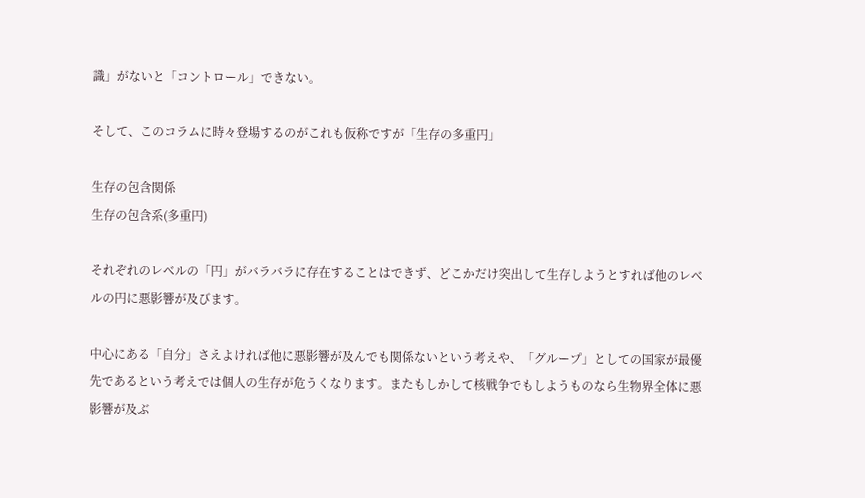識」がないと「コントロール」できない。

そして、このコラムに時々登場するのがこれも仮称ですが「生存の多重円」

生存の包含関係
生存の包含系(多重円)

それぞれのレベルの「円」がバラバラに存在することはできず、どこかだけ突出して生存しようとすれば他のレベルの円に悪影響が及びます。

中心にある「自分」さえよければ他に悪影響が及んでも関係ないという考えや、「グループ」としての国家が最優先であるという考えでは個人の生存が危うくなります。またもしかして核戦争でもしようものなら生物界全体に悪影響が及ぶ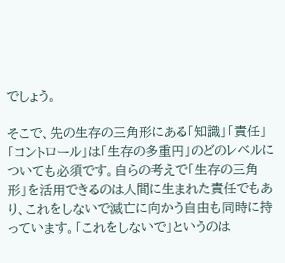でしょう。

そこで、先の生存の三角形にある「知識」「責任」「コントロール」は「生存の多重円」のどのレベルについても必須です。自らの考えで「生存の三角形」を活用できるのは人間に生まれた責任でもあり、これをしないで滅亡に向かう自由も同時に持っています。「これをしないで」というのは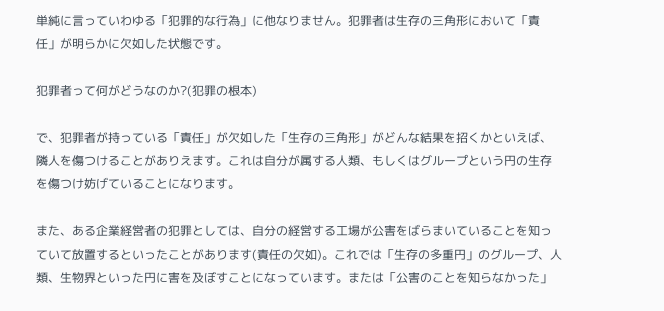単純に言っていわゆる「犯罪的な行為」に他なりません。犯罪者は生存の三角形において「責任」が明らかに欠如した状態です。

犯罪者って何がどうなのか?(犯罪の根本)

で、犯罪者が持っている「責任」が欠如した「生存の三角形」がどんな結果を招くかといえば、隣人を傷つけることがありえます。これは自分が属する人類、もしくはグループという円の生存を傷つけ妨げていることになります。

また、ある企業経営者の犯罪としては、自分の経営する工場が公害をばらまいていることを知っていて放置するといったことがあります(責任の欠如)。これでは「生存の多重円」のグループ、人類、生物界といった円に害を及ぼすことになっています。または「公害のことを知らなかった」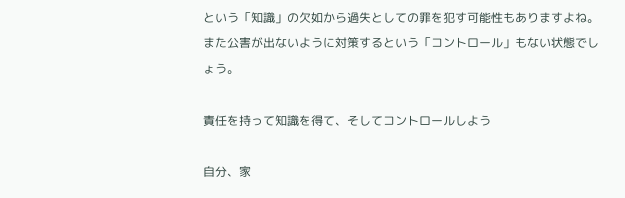という「知識」の欠如から過失としての罪を犯す可能性もありますよね。また公害が出ないように対策するという「コントロール」もない状態でしょう。

責任を持って知識を得て、そしてコントロールしよう

自分、家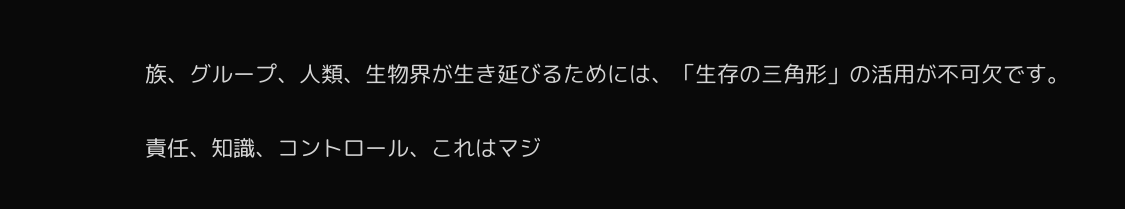族、グループ、人類、生物界が生き延びるためには、「生存の三角形」の活用が不可欠です。

責任、知識、コントロール、これはマジ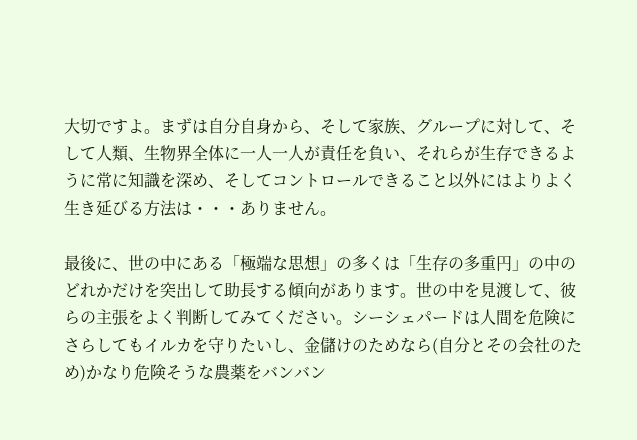大切ですよ。まずは自分自身から、そして家族、グループに対して、そして人類、生物界全体に一人一人が責任を負い、それらが生存できるように常に知識を深め、そしてコントロールできること以外にはよりよく生き延びる方法は・・・ありません。

最後に、世の中にある「極端な思想」の多くは「生存の多重円」の中のどれかだけを突出して助長する傾向があります。世の中を見渡して、彼らの主張をよく判断してみてください。シーシェパードは人間を危険にさらしてもイルカを守りたいし、金儲けのためなら(自分とその会社のため)かなり危険そうな農薬をバンバン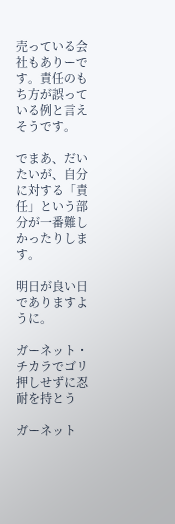売っている会社もありーです。責任のもち方が誤っている例と言えそうです。

でまあ、だいたいが、自分に対する「責任」という部分が一番難しかったりします。

明日が良い日でありますように。

ガーネット・チカラでゴリ押しせずに忍耐を持とう

ガーネット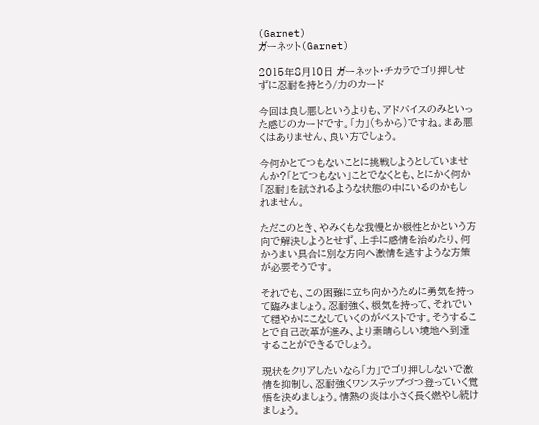(Garnet)
ガーネット(Garnet)

2015年8月10日 ガーネット・チカラでゴリ押しせずに忍耐を持とう/力のカード

今回は良し悪しというよりも、アドバイスのみといった感じのカードです。「力」(ちから)ですね。まあ悪くはありません、良い方でしょう。

今何かとてつもないことに挑戦しようとしていませんか?「とてつもない」ことでなくとも、とにかく何か「忍耐」を試されるような状態の中にいるのかもしれません。

ただこのとき、やみくもな我慢とか根性とかという方向で解決しようとせず、上手に感情を治めたり、何かうまい具合に別な方向へ激情を逃すような方策が必要そうです。

それでも、この困難に立ち向かうために勇気を持って臨みましょう。忍耐強く、根気を持って、それでいて穏やかにこなしていくのがベストです。そうすることで自己改革が進み、より素晴らしい境地へ到達することができるでしょう。

現状をクリアしたいなら「力」でゴリ押ししないで激情を抑制し、忍耐強くワンステップづつ登っていく覚悟を決めましょう。情熱の炎は小さく長く燃やし続けましょう。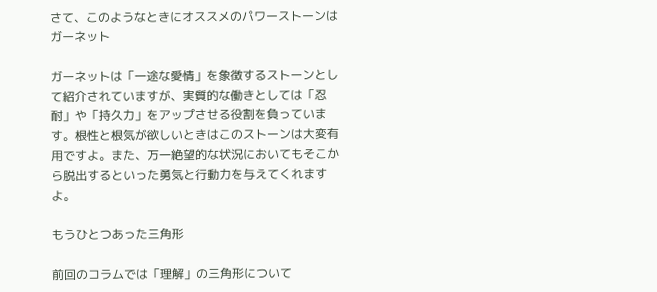さて、このようなときにオススメのパワーストーンはガーネット

ガーネットは「一途な愛情」を象徴するストーンとして紹介されていますが、実質的な働きとしては「忍耐」や「持久力」をアップさせる役割を負っています。根性と根気が欲しいときはこのストーンは大変有用ですよ。また、万一絶望的な状況においてもそこから脱出するといった勇気と行動力を与えてくれますよ。

もうひとつあった三角形

前回のコラムでは「理解」の三角形について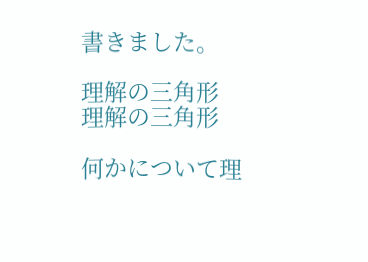書きました。

理解の三角形
理解の三角形

何かについて理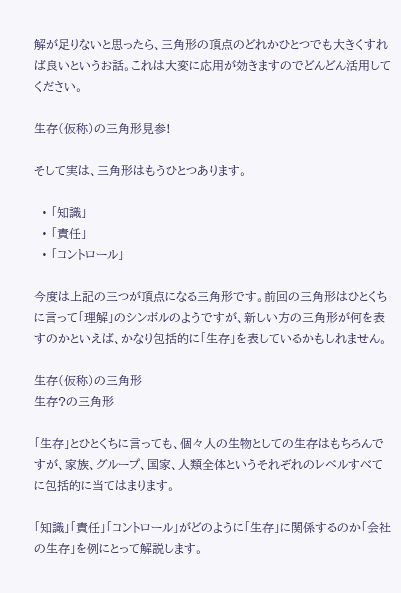解が足りないと思ったら、三角形の頂点のどれかひとつでも大きくすれば良いというお話。これは大変に応用が効きますのでどんどん活用してください。

生存(仮称)の三角形見参!

そして実は、三角形はもうひとつあります。

  • 「知識」
  • 「責任」
  • 「コントロール」

今度は上記の三つが頂点になる三角形です。前回の三角形はひとくちに言って「理解」のシンボルのようですが、新しい方の三角形が何を表すのかといえば、かなり包括的に「生存」を表しているかもしれません。

生存(仮称)の三角形
生存?の三角形

「生存」とひとくちに言っても、個々人の生物としての生存はもちろんですが、家族、グループ、国家、人類全体というそれぞれのレベルすべてに包括的に当てはまります。

「知識」「責任」「コントロール」がどのように「生存」に関係するのか「会社の生存」を例にとって解説します。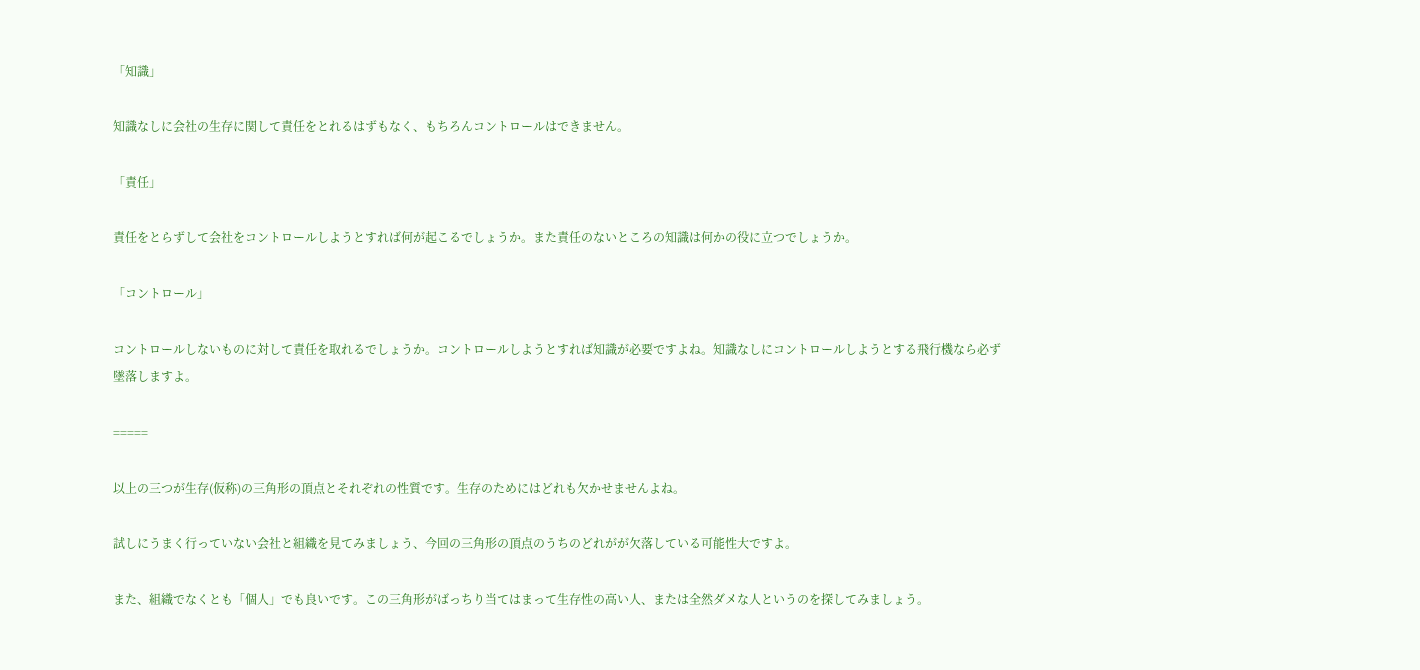「知識」

知識なしに会社の生存に関して責任をとれるはずもなく、もちろんコントロールはできません。

「責任」

責任をとらずして会社をコントロールしようとすれば何が起こるでしょうか。また責任のないところの知識は何かの役に立つでしょうか。

「コントロール」

コントロールしないものに対して責任を取れるでしょうか。コントロールしようとすれば知識が必要ですよね。知識なしにコントロールしようとする飛行機なら必ず墜落しますよ。

=====

以上の三つが生存(仮称)の三角形の頂点とそれぞれの性質です。生存のためにはどれも欠かせませんよね。

試しにうまく行っていない会社と組織を見てみましょう、今回の三角形の頂点のうちのどれがが欠落している可能性大ですよ。

また、組織でなくとも「個人」でも良いです。この三角形がばっちり当てはまって生存性の高い人、または全然ダメな人というのを探してみましょう。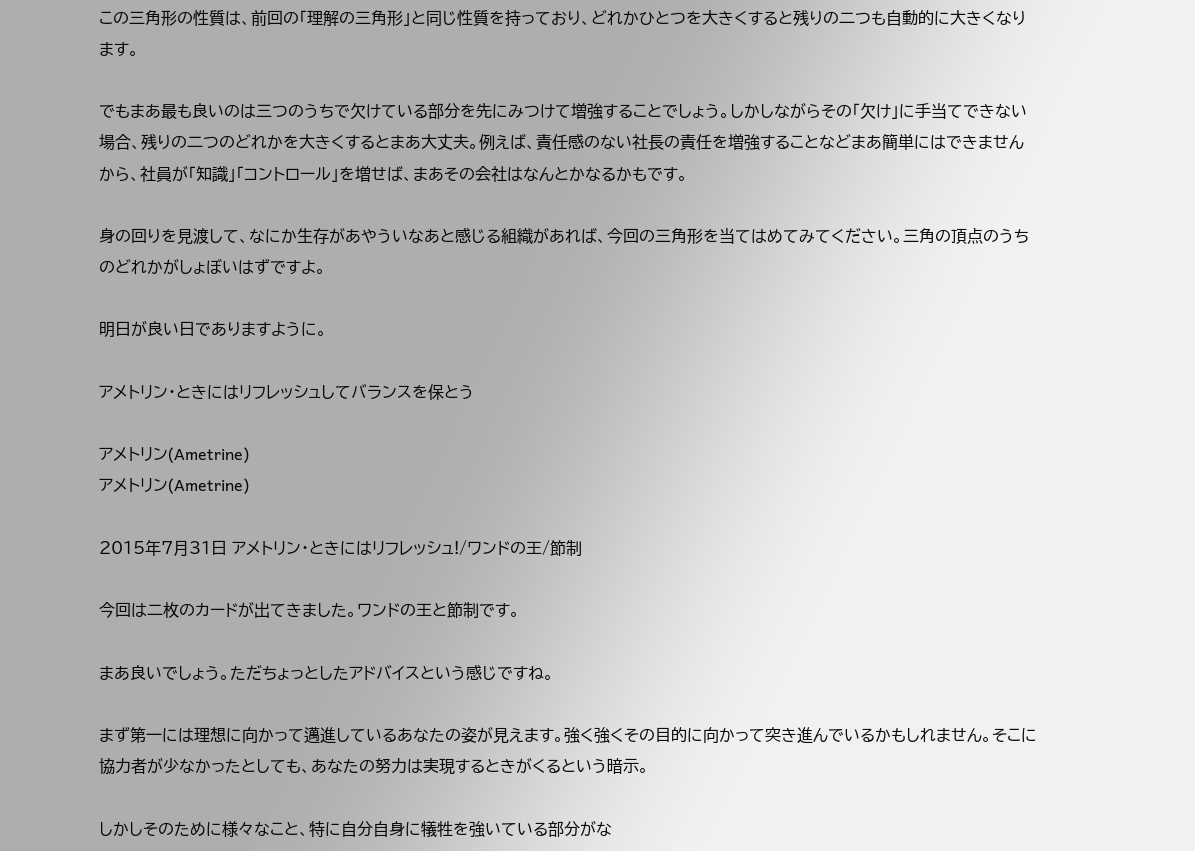この三角形の性質は、前回の「理解の三角形」と同じ性質を持っており、どれかひとつを大きくすると残りの二つも自動的に大きくなります。

でもまあ最も良いのは三つのうちで欠けている部分を先にみつけて増強することでしょう。しかしながらその「欠け」に手当てできない場合、残りの二つのどれかを大きくするとまあ大丈夫。例えば、責任感のない社長の責任を増強することなどまあ簡単にはできませんから、社員が「知識」「コントロール」を増せば、まあその会社はなんとかなるかもです。

身の回りを見渡して、なにか生存があやういなあと感じる組織があれば、今回の三角形を当てはめてみてください。三角の頂点のうちのどれかがしょぼいはずですよ。

明日が良い日でありますように。

アメトリン・ときにはリフレッシュしてバランスを保とう

アメトリン(Ametrine)
アメトリン(Ametrine)

2015年7月31日 アメトリン・ときにはリフレッシュ!/ワンドの王/節制

今回は二枚のカードが出てきました。ワンドの王と節制です。

まあ良いでしょう。ただちょっとしたアドバイスという感じですね。

まず第一には理想に向かって邁進しているあなたの姿が見えます。強く強くその目的に向かって突き進んでいるかもしれません。そこに協力者が少なかったとしても、あなたの努力は実現するときがくるという暗示。

しかしそのために様々なこと、特に自分自身に犠牲を強いている部分がな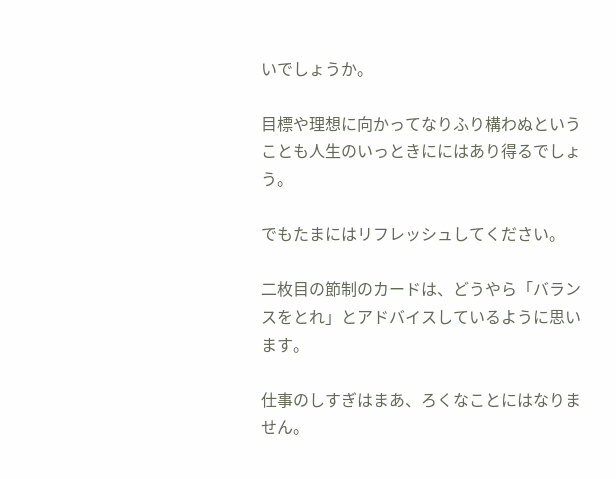いでしょうか。

目標や理想に向かってなりふり構わぬということも人生のいっときににはあり得るでしょう。

でもたまにはリフレッシュしてください。

二枚目の節制のカードは、どうやら「バランスをとれ」とアドバイスしているように思います。

仕事のしすぎはまあ、ろくなことにはなりません。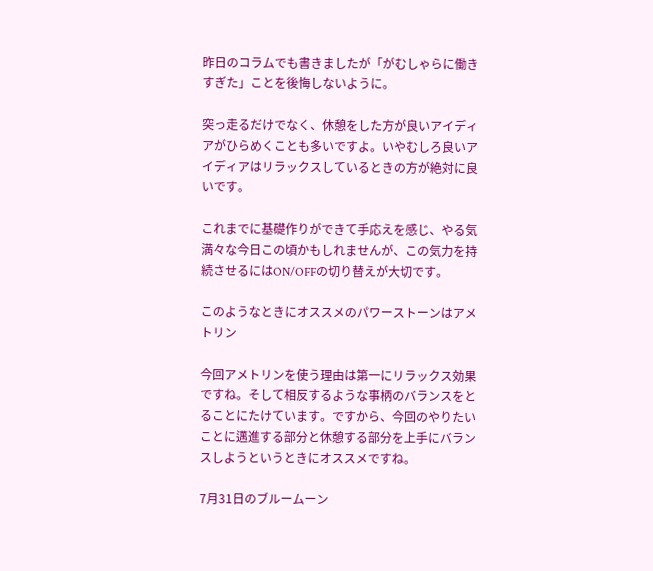昨日のコラムでも書きましたが「がむしゃらに働きすぎた」ことを後悔しないように。

突っ走るだけでなく、休憩をした方が良いアイディアがひらめくことも多いですよ。いやむしろ良いアイディアはリラックスしているときの方が絶対に良いです。

これまでに基礎作りができて手応えを感じ、やる気満々な今日この頃かもしれませんが、この気力を持続させるにはON/OFFの切り替えが大切です。

このようなときにオススメのパワーストーンはアメトリン

今回アメトリンを使う理由は第一にリラックス効果ですね。そして相反するような事柄のバランスをとることにたけています。ですから、今回のやりたいことに邁進する部分と休憩する部分を上手にバランスしようというときにオススメですね。

7月31日のブルームーン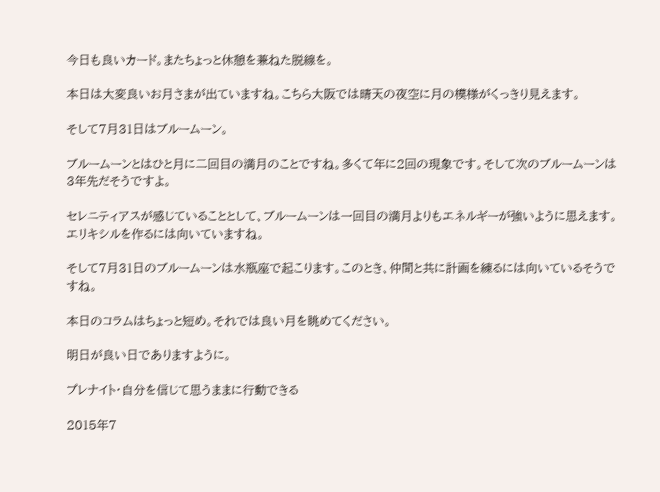今日も良いカード。またちょっと休憩を兼ねた脱線を。

本日は大変良いお月さまが出ていますね。こちら大阪では晴天の夜空に月の模様がくっきり見えます。

そして7月31日はブルームーン。

ブルームーンとはひと月に二回目の満月のことですね。多くて年に2回の現象です。そして次のブルームーンは3年先だそうですよ。

セレニティアスが感じていることとして、ブルームーンは一回目の満月よりもエネルギーが強いように思えます。エリキシルを作るには向いていますね。

そして7月31日のブルームーンは水瓶座で起こります。このとき、仲間と共に計画を練るには向いているそうですね。

本日のコラムはちょっと短め。それでは良い月を眺めてください。

明日が良い日でありますように。

プレナイト・自分を信じて思うままに行動できる

2015年7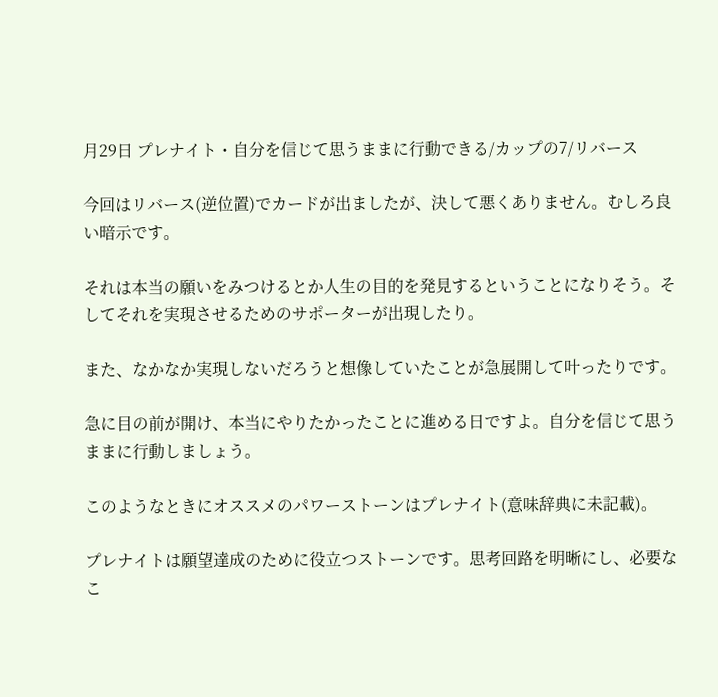月29日 プレナイト・自分を信じて思うままに行動できる/カップの7/リバース

今回はリバース(逆位置)でカードが出ましたが、決して悪くありません。むしろ良い暗示です。

それは本当の願いをみつけるとか人生の目的を発見するということになりそう。そしてそれを実現させるためのサポーターが出現したり。

また、なかなか実現しないだろうと想像していたことが急展開して叶ったりです。

急に目の前が開け、本当にやりたかったことに進める日ですよ。自分を信じて思うままに行動しましょう。

このようなときにオススメのパワーストーンはプレナイト(意味辞典に未記載)。

プレナイトは願望達成のために役立つストーンです。思考回路を明晰にし、必要なこ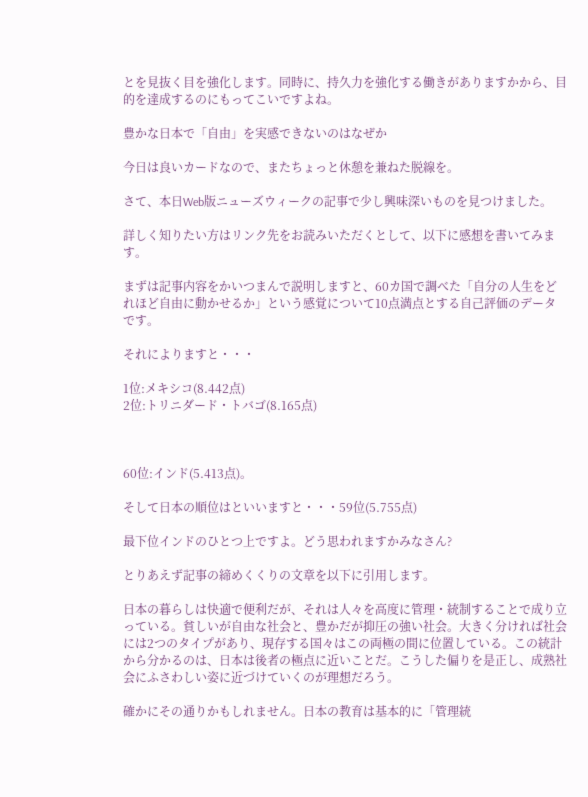とを見抜く目を強化します。同時に、持久力を強化する働きがありますかから、目的を達成するのにもってこいですよね。

豊かな日本で「自由」を実感できないのはなぜか

今日は良いカードなので、またちょっと休憩を兼ねた脱線を。

さて、本日Web版ニューズウィークの記事で少し興味深いものを見つけました。

詳しく知りたい方はリンク先をお読みいただくとして、以下に感想を書いてみます。

まずは記事内容をかいつまんで説明しますと、60カ国で調べた「自分の人生をどれほど自由に動かせるか」という感覚について10点満点とする自己評価のデータです。

それによりますと・・・

1位:メキシコ(8.442点)
2位:トリニダード・トバゴ(8.165点)



60位:インド(5.413点)。

そして日本の順位はといいますと・・・59位(5.755点)

最下位インドのひとつ上ですよ。どう思われますかみなさん?

とりあえず記事の締めくくりの文章を以下に引用します。

日本の暮らしは快適で便利だが、それは人々を高度に管理・統制することで成り立っている。貧しいが自由な社会と、豊かだが抑圧の強い社会。大きく分ければ社会には2つのタイプがあり、現存する国々はこの両極の間に位置している。この統計から分かるのは、日本は後者の極点に近いことだ。こうした偏りを是正し、成熟社会にふさわしい姿に近づけていくのが理想だろう。

確かにその通りかもしれません。日本の教育は基本的に「管理統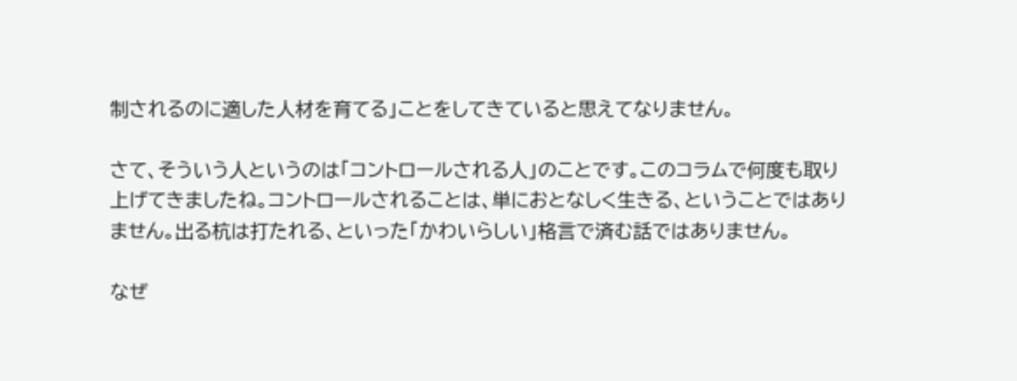制されるのに適した人材を育てる」ことをしてきていると思えてなりません。

さて、そういう人というのは「コントロールされる人」のことです。このコラムで何度も取り上げてきましたね。コントロールされることは、単におとなしく生きる、ということではありません。出る杭は打たれる、といった「かわいらしい」格言で済む話ではありません。

なぜ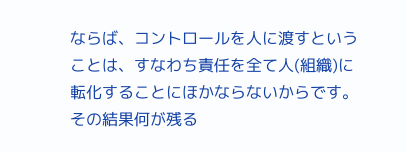ならば、コントロールを人に渡すということは、すなわち責任を全て人(組織)に転化することにほかならないからです。その結果何が残る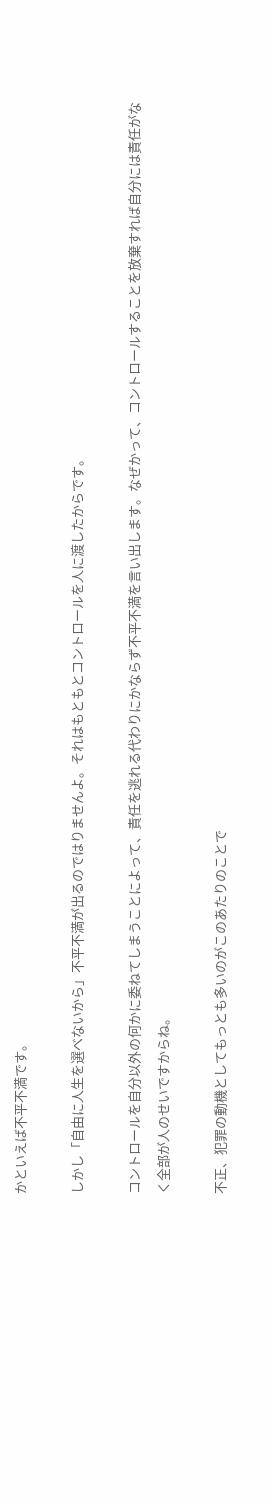かといえば不平不満です。

しかし「自由に人生を選べないから」不平不満が出るのではりませんよ。それはもともとコントロールを人に渡したからです。

コントロールを自分以外の何かに委ねてしまうことによって、責任を逃れる代わりにかならず不平不満を言い出します。なぜかって、コントロールすることを放棄すれば自分には責任がなく全部が人のせいですからね。

不正、犯罪の動機としてもっとも多いのがこのあたりのことで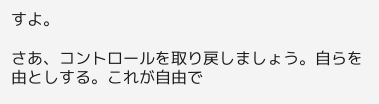すよ。

さあ、コントロールを取り戻しましょう。自らを由としする。これが自由で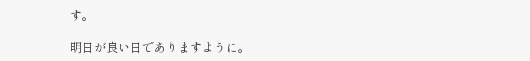す。

明日が良い日でありますように。